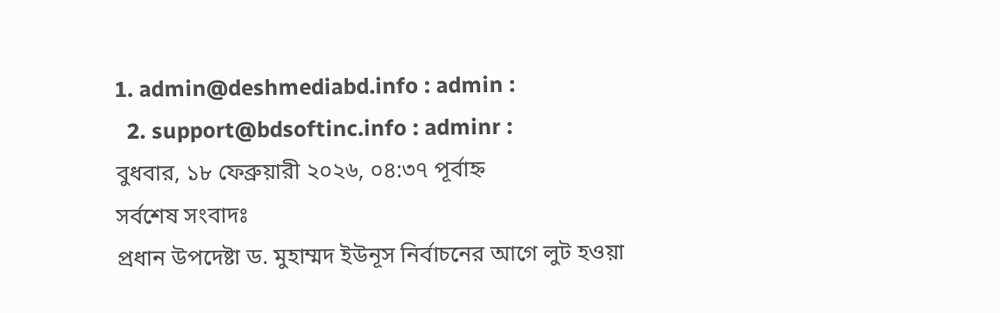1. admin@deshmediabd.info : admin :
  2. support@bdsoftinc.info : adminr :
বুধবার, ১৮ ফেব্রুয়ারী ২০২৬, ০৪:৩৭ পূর্বাহ্ন
সর্বশেষ সংবাদঃ
প্রধান উপদেষ্টা ড. মুহাম্মদ ইউনূস নির্বাচনের আগে লুট হওয়া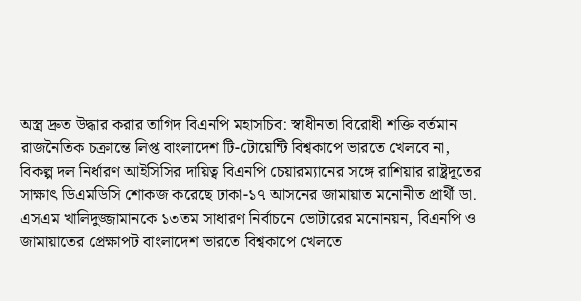অস্ত্র দ্রুত উদ্ধার করার তাগিদ বিএনপি মহাসচিব: স্বাধীনতা বিরোধী শক্তি বর্তমান রাজনৈতিক চক্রান্তে লিপ্ত বাংলাদেশ টি-টোয়েন্টি বিশ্বকাপে ভারতে খেলবে না, বিকল্প দল নির্ধারণ আইসিসির দায়িত্ব বিএনপি চেয়ারম্যানের সঙ্গে রাশিয়ার রাষ্ট্রদূতের সাক্ষাৎ ডিএমডিসি শোকজ করেছে ঢাকা-১৭ আসনের জামায়াত মনোনীত প্রার্থী ডা. এসএম খালিদুজ্জামানকে ১৩তম সাধারণ নির্বাচনে ভোটারের মনোনয়ন, বিএনপি ও জামায়াতের প্রেক্ষাপট বাংলাদেশ ভারতে বিশ্বকাপে খেলতে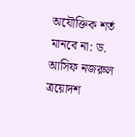অযৌক্তিক শর্ত মানবে না: ড. আসিফ নজরুল ত্রয়োদশ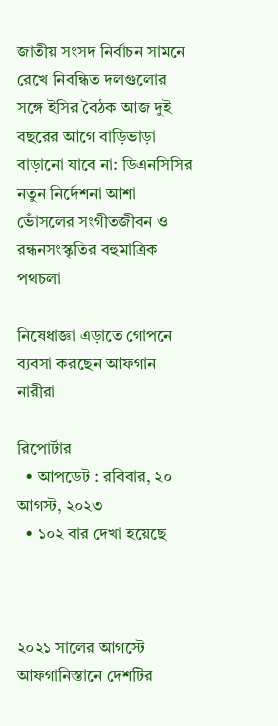জাতীয় সংসদ নির্বাচন সামনে রেখে নিবন্ধিত দলগুলোর সঙ্গে ইসির বৈঠক আজ দুই বছরের আগে বাড়িভাড়া বাড়ানো যাবে না: ডিএনসিসির নতুন নির্দেশনা আশা ভোঁসলের সংগীতজীবন ও রন্ধনসংস্কৃতির বহুমাত্রিক পথচলা

নিষেধাজ্ঞা এড়াতে গোপনে ব্যবসা করছেন আফগান নারীরা

রিপোর্টার
  • আপডেট : রবিবার, ২০ আগস্ট, ২০২৩
  • ১০২ বার দেখা হয়েছে



২০২১ সালের আগস্টে আফগানিস্তানে দেশটির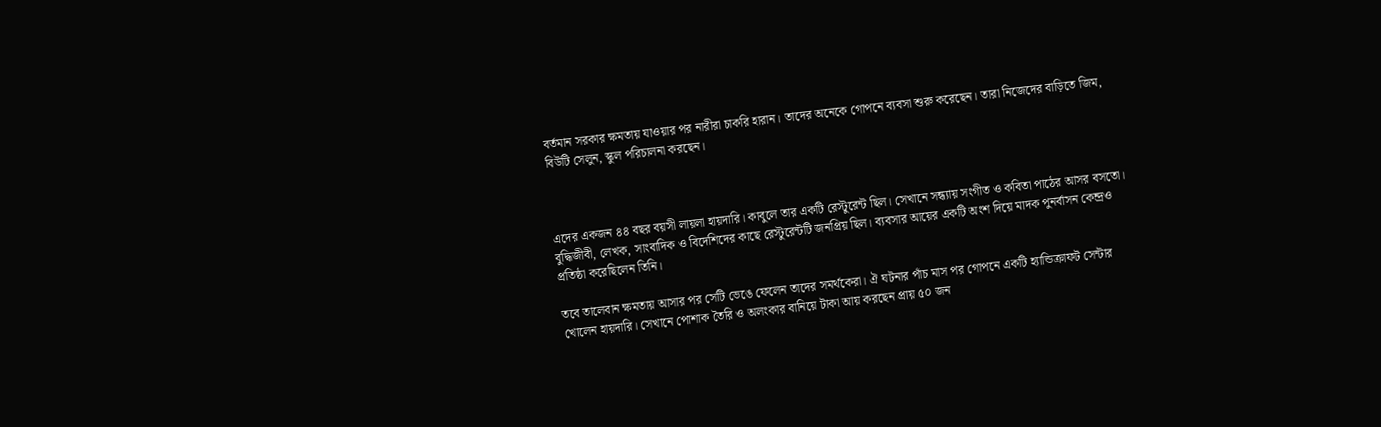বর্তমান সরকার ক্ষমতায় যাওয়ার পর নারীরা চাকরি হারান। তাদের অনেকে গোপনে ব্যবসা শুরু করেছেন। তারা নিজেদের বাড়িতে জিম, বিউটি সেলুন, স্কুল পরিচালনা করছেন।



এদের একজন ৪৪ বছর বয়সী লায়লা হায়দারি। কাবুলে তার একটি রেস্টুরেন্ট ছিল। সেখানে সন্ধ্যায় সংগীত ও কবিতা পাঠের আসর বসতো। বুদ্ধিজীবী, লেখক, সাংবাদিক ও বিদেশিদের কাছে রেস্টুরেন্টটি জনপ্রিয় ছিল। ব্যবসার আয়ের একটি অংশ দিয়ে মাদক পুনর্বাসন কেন্দ্রও প্রতিষ্ঠা করেছিলেন তিনি।

তবে তালেবান ক্ষমতায় আসার পর সেটি ভেঙে ফেলেন তাদের সমর্থকেরা। ঐ ঘটনার পাঁচ মাস পর গোপনে একটি হ্যান্ডিক্রাফট সেন্টার খোলেন হায়দারি। সেখানে পোশাক তৈরি ও অলংকার বানিয়ে টাকা আয় করছেন প্রায় ৫০ জন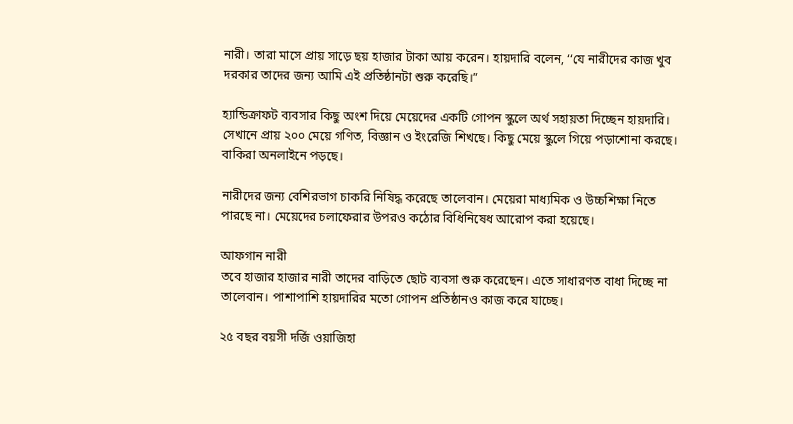নারী। তারা মাসে প্রায় সাড়ে ছয় হাজার টাকা আয় করেন। হায়দারি বলেন, ‘‘যে নারীদের কাজ খুব দরকার তাদের জন্য আমি এই প্রতিষ্ঠানটা শুরু করেছি।”

হ্যান্ডিক্রাফট ব্যবসার কিছু অংশ দিয়ে মেয়েদের একটি গোপন স্কুলে অর্থ সহায়তা দিচ্ছেন হায়দারি। সেখানে প্রায় ২০০ মেয়ে গণিত, বিজ্ঞান ও ইংরেজি শিখছে। কিছু মেয়ে স্কুলে গিয়ে পড়াশোনা করছে। বাকিরা অনলাইনে পড়ছে।

নারীদের জন্য বেশিরভাগ চাকরি নিষিদ্ধ করেছে তালেবান। মেয়েরা মাধ্যমিক ও উচ্চশিক্ষা নিতে পারছে না। মেয়েদের চলাফেরার উপরও কঠোর বিধিনিষেধ আরোপ করা হয়েছে।

আফগান নারী
তবে হাজার হাজার নারী তাদের বাড়িতে ছোট ব্যবসা শুরু করেছেন। এতে সাধারণত বাধা দিচ্ছে না তালেবান। পাশাপাশি হায়দারির মতো গোপন প্রতিষ্ঠানও কাজ করে যাচ্ছে।

২৫ বছর বয়সী দর্জি ওয়াজিহা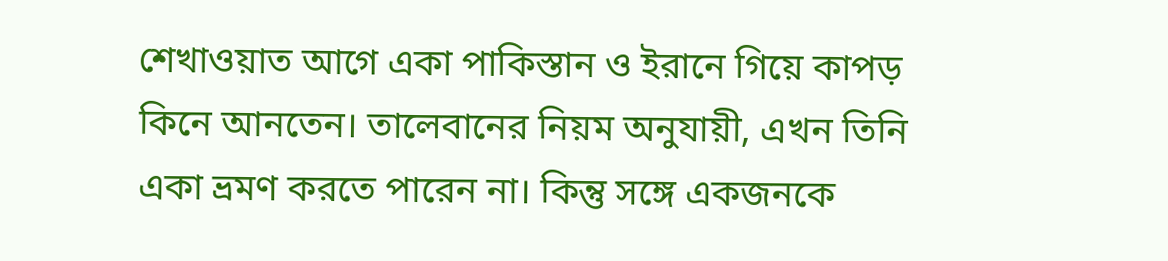শেখাওয়াত আগে একা পাকিস্তান ও ইরানে গিয়ে কাপড় কিনে আনতেন। তালেবানের নিয়ম অনুযায়ী, এখন তিনি একা ভ্রমণ করতে পারেন না। কিন্তু সঙ্গে একজনকে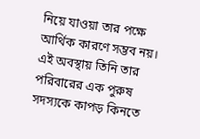নিয়ে যাওয়া তার পক্ষে আর্থিক কারণে সম্ভব নয়। এই অবস্থায় তিনি তার পরিবারের এক পুরুষ সদস্যকে কাপড় কিনতে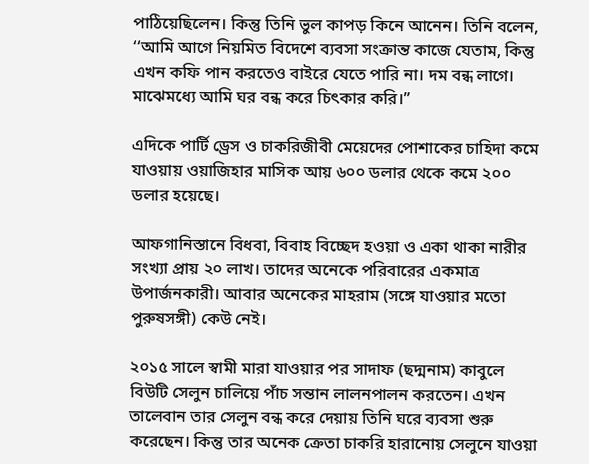পাঠিয়েছিলেন। কিন্তু তিনি ভুল কাপড় কিনে আনেন। তিনি বলেন, ‘‘আমি আগে নিয়মিত বিদেশে ব্যবসা সংক্রান্ত কাজে যেতাম, কিন্তু এখন কফি পান করতেও বাইরে যেতে পারি না। দম বন্ধ লাগে। মাঝেমধ্যে আমি ঘর বন্ধ করে চিৎকার করি।”

এদিকে পার্টি ড্রেস ও চাকরিজীবী মেয়েদের পোশাকের চাহিদা কমে যাওয়ায় ওয়াজিহার মাসিক আয় ৬০০ ডলার থেকে কমে ২০০ ডলার হয়েছে।

আফগানিস্তানে বিধবা, বিবাহ বিচ্ছেদ হওয়া ও একা থাকা নারীর সংখ্যা প্রায় ২০ লাখ। তাদের অনেকে পরিবারের একমাত্র উপার্জনকারী। আবার অনেকের মাহরাম (সঙ্গে যাওয়ার মতো পুরুষসঙ্গী) কেউ নেই।

২০১৫ সালে স্বামী মারা যাওয়ার পর সাদাফ (ছদ্মনাম) কাবুলে বিউটি সেলুন চালিয়ে পাঁচ সন্তান লালনপালন করতেন। এখন তালেবান তার সেলুন বন্ধ করে দেয়ায় তিনি ঘরে ব্যবসা শুরু করেছেন। কিন্তু তার অনেক ক্রেতা চাকরি হারানোয় সেলুনে যাওয়া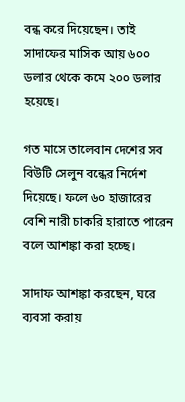বন্ধ করে দিয়েছেন। তাই সাদাফের মাসিক আয় ৬০০ ডলার থেকে কমে ২০০ ডলার হয়েছে।

গত মাসে তালেবান দেশের সব বিউটি সেলুন বন্ধের নির্দেশ দিয়েছে। ফলে ৬০ হাজারের বেশি নারী চাকরি হারাতে পারেন বলে আশঙ্কা করা হচ্ছে।

সাদাফ আশঙ্কা করছেন, ঘরে ব্যবসা করায়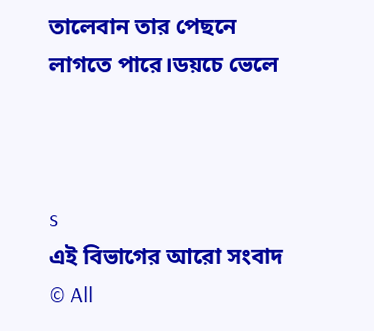তালেবান তার পেছনে লাগতে পারে।ডয়চে ভেলে



s
এই বিভাগের আরো সংবাদ
© All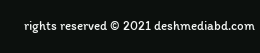rights reserved © 2021 deshmediabd.com